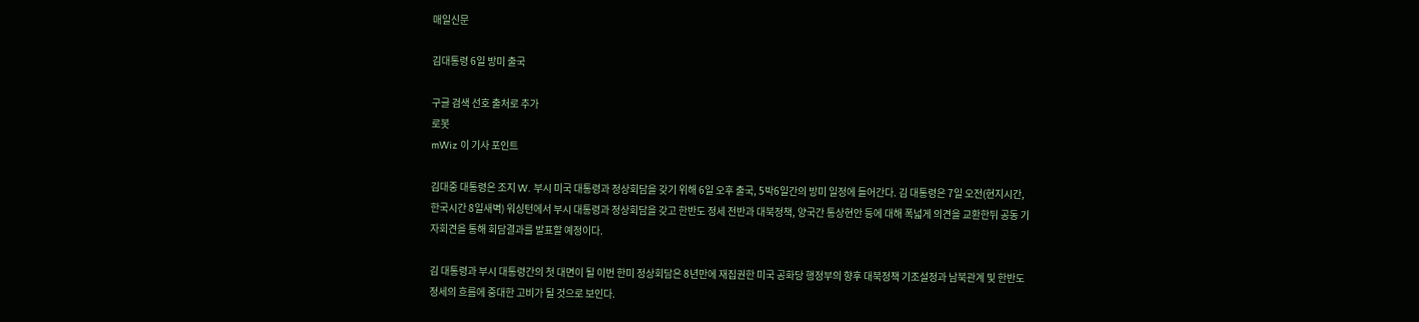매일신문

김대통령 6일 방미 출국

구글 검색 선호 출처로 추가
로봇
mWiz 이 기사 포인트

김대중 대통령은 조지 W. 부시 미국 대통령과 정상회담을 갖기 위해 6일 오후 출국, 5박6일간의 방미 일정에 들어간다. 김 대통령은 7일 오전(현지시간, 한국시간 8일새벽) 워싱턴에서 부시 대통령과 정상회담을 갖고 한반도 정세 전반과 대북정책, 양국간 통상현안 등에 대해 폭넓게 의견을 교환한뒤 공동 기자회견을 통해 회담결과를 발표할 예정이다.

김 대통령과 부시 대통령간의 첫 대면이 될 이번 한미 정상회담은 8년만에 재집권한 미국 공화당 행정부의 향후 대북정책 기조설정과 남북관계 및 한반도 정세의 흐름에 중대한 고비가 될 것으로 보인다.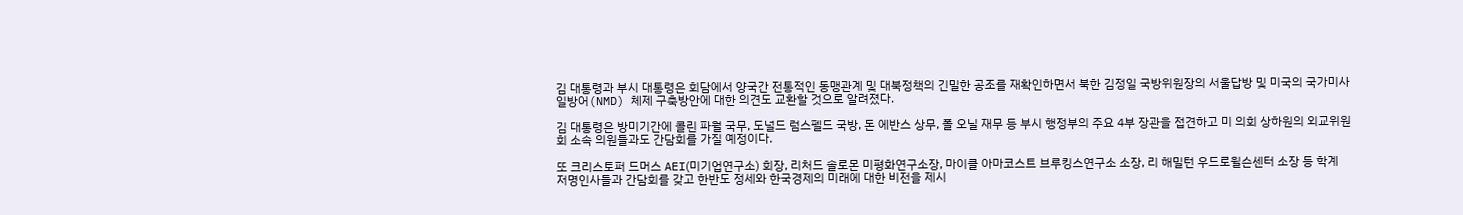김 대통령과 부시 대통령은 회담에서 양국간 전통적인 동맹관계 및 대북정책의 긴밀한 공조를 재확인하면서 북한 김정일 국방위원장의 서울답방 및 미국의 국가미사일방어(NMD) 체제 구축방안에 대한 의견도 교환할 것으로 알려졌다.

김 대통령은 방미기간에 콜린 파월 국무, 도널드 럼스펠드 국방, 돈 에반스 상무, 폴 오닐 재무 등 부시 행정부의 주요 4부 장관을 접견하고 미 의회 상하원의 외교위원회 소속 의원들과도 간담회를 가질 예정이다.

또 크리스토퍼 드머스 AEI(미기업연구소) 회장, 리처드 솔로몬 미평화연구소장, 마이클 아마코스트 브루킹스연구소 소장, 리 해밀턴 우드로윌슨센터 소장 등 학계 저명인사들과 간담회를 갖고 한반도 정세와 한국경제의 미래에 대한 비전을 제시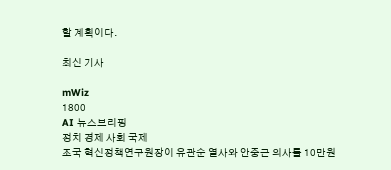할 계획이다.

최신 기사

mWiz
1800
AI 뉴스브리핑
정치 경제 사회 국제
조국 혁신정책연구원장이 유관순 열사와 안중근 의사를 10만원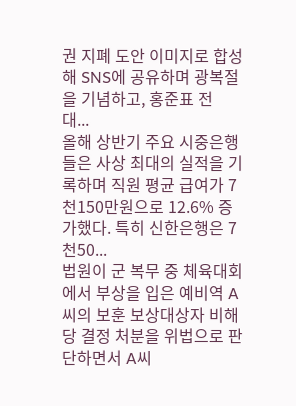권 지폐 도안 이미지로 합성해 SNS에 공유하며 광복절을 기념하고, 홍준표 전 대...
올해 상반기 주요 시중은행들은 사상 최대의 실적을 기록하며 직원 평균 급여가 7천150만원으로 12.6% 증가했다. 특히 신한은행은 7천50...
법원이 군 복무 중 체육대회에서 부상을 입은 예비역 A씨의 보훈 보상대상자 비해당 결정 처분을 위법으로 판단하면서 A씨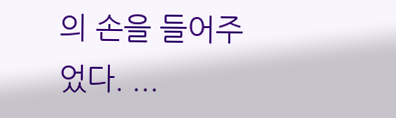의 손을 들어주었다. ...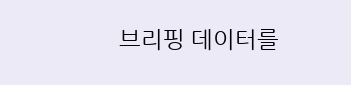브리핑 데이터를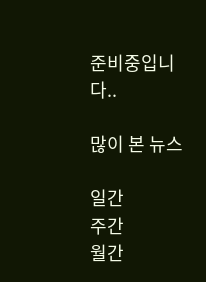준비중입니다..

많이 본 뉴스

일간
주간
월간